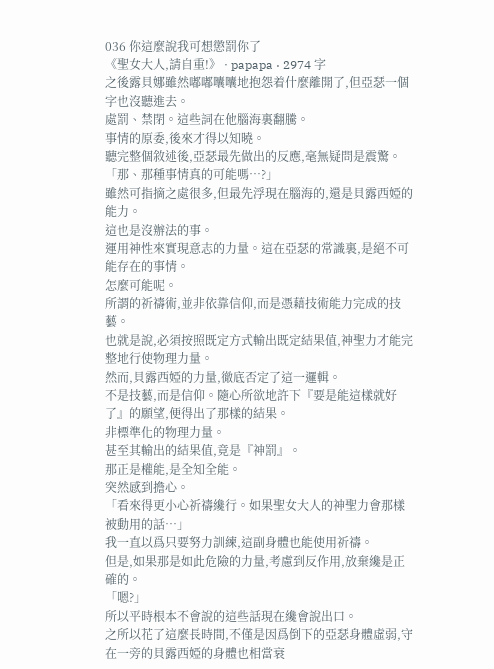036 你這麼說我可想懲罰你了
《聖女大人,請自重!》 · papapa · 2974 字
之後露貝娜雖然嘟嘟囔囔地抱怨着什麼離開了,但亞瑟一個字也沒聽進去。
處罰、禁閉。這些詞在他腦海裏翻騰。
事情的原委,後來才得以知曉。
聽完整個敘述後,亞瑟最先做出的反應,毫無疑問是震驚。
「那、那種事情真的可能嗎…?」
雖然可指摘之處很多,但最先浮現在腦海的,還是貝露西婭的能力。
這也是沒辦法的事。
運用神性來實現意志的力量。這在亞瑟的常識裏,是絕不可能存在的事情。
怎麼可能呢。
所謂的祈禱術,並非依靠信仰,而是憑藉技術能力完成的技藝。
也就是說,必須按照既定方式輸出既定結果值,神聖力才能完整地行使物理力量。
然而,貝露西婭的力量,徹底否定了這一邏輯。
不是技藝,而是信仰。隨心所欲地許下『要是能這樣就好了』的願望,便得出了那樣的結果。
非標準化的物理力量。
甚至其輸出的結果值,竟是『神罰』。
那正是權能,是全知全能。
突然感到擔心。
「看來得更小心祈禱纔行。如果聖女大人的神聖力會那樣被動用的話…」
我一直以爲只要努力訓練,這副身體也能使用祈禱。
但是,如果那是如此危險的力量,考慮到反作用,放棄纔是正確的。
「嗯?」
所以平時根本不會說的這些話現在纔會說出口。
之所以花了這麼長時間,不僅是因爲倒下的亞瑟身體虛弱,守在一旁的貝露西婭的身體也相當衰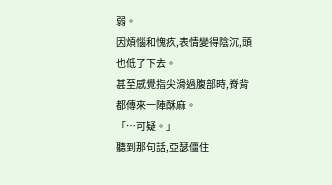弱。
因煩惱和愧疚,表情變得陰沉,頭也低了下去。
甚至感覺指尖滑過腹部時,脊背都傳來一陣酥麻。
「…可疑。」
聽到那句話,亞瑟僵住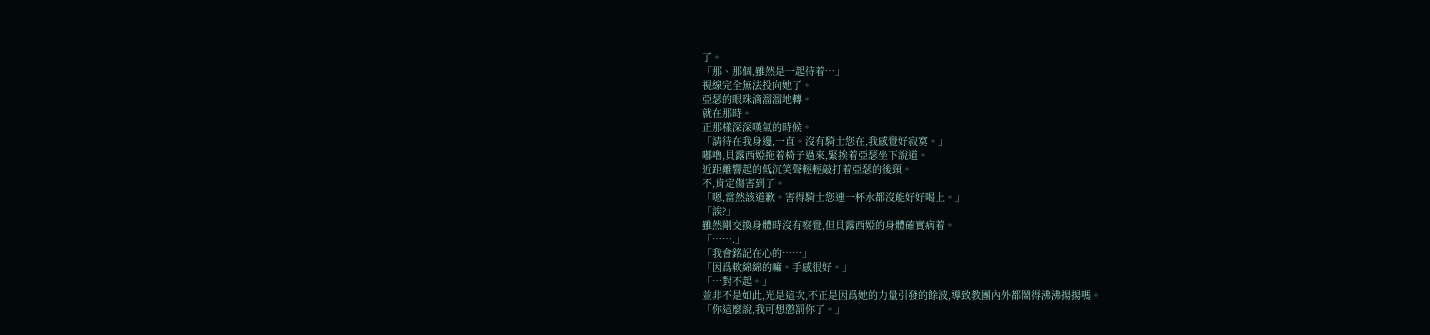了。
「那、那個,雖然是一起待着…」
視線完全無法投向她了。
亞瑟的眼珠滴溜溜地轉。
就在那時。
正那樣深深嘆氣的時候。
「請待在我身邊,一直。沒有騎士您在,我感覺好寂寞。」
嘟嚕,貝露西婭拖着椅子過來,緊挨着亞瑟坐下說道。
近距離響起的低沉笑聲輕輕敲打着亞瑟的後頸。
不,肯定傷害到了。
「嗯,當然該道歉。害得騎士您連一杯水都沒能好好喝上。」
「誒?」
雖然剛交換身體時沒有察覺,但貝露西婭的身體確實病着。
「…….」
「我會銘記在心的……」
「因爲軟綿綿的嘛。手感很好。」
「…對不起。」
並非不是如此,光是這次,不正是因爲她的力量引發的餘波,導致教團內外都鬧得沸沸揚揚嗎。
「你這麼說,我可想懲罰你了。」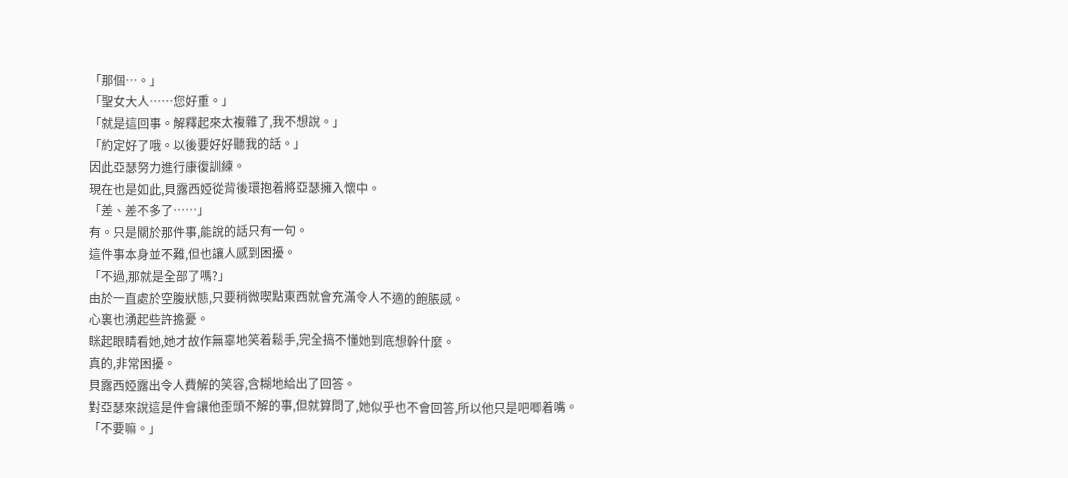「那個…。」
「聖女大人……您好重。」
「就是這回事。解釋起來太複雜了,我不想說。」
「約定好了哦。以後要好好聽我的話。」
因此亞瑟努力進行康復訓練。
現在也是如此,貝露西婭從背後環抱着將亞瑟擁入懷中。
「差、差不多了……」
有。只是關於那件事,能說的話只有一句。
這件事本身並不難,但也讓人感到困擾。
「不過,那就是全部了嗎?」
由於一直處於空腹狀態,只要稍微喫點東西就會充滿令人不適的飽脹感。
心裏也湧起些許擔憂。
眯起眼睛看她,她才故作無辜地笑着鬆手,完全搞不懂她到底想幹什麼。
真的,非常困擾。
貝露西婭露出令人費解的笑容,含糊地給出了回答。
對亞瑟來說這是件會讓他歪頭不解的事,但就算問了,她似乎也不會回答,所以他只是吧唧着嘴。
「不要嘛。」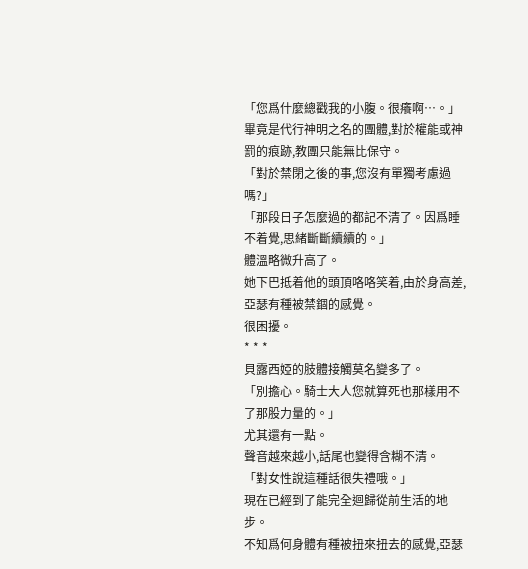「您爲什麼總戳我的小腹。很癢啊…。」
畢竟是代行神明之名的團體,對於權能或神罰的痕跡,教團只能無比保守。
「對於禁閉之後的事,您沒有單獨考慮過嗎?」
「那段日子怎麼過的都記不清了。因爲睡不着覺,思緒斷斷續續的。」
體溫略微升高了。
她下巴抵着他的頭頂咯咯笑着,由於身高差,亞瑟有種被禁錮的感覺。
很困擾。
* * *
貝露西婭的肢體接觸莫名變多了。
「別擔心。騎士大人您就算死也那樣用不了那股力量的。」
尤其還有一點。
聲音越來越小,話尾也變得含糊不清。
「對女性說這種話很失禮哦。」
現在已經到了能完全迴歸從前生活的地步。
不知爲何身體有種被扭來扭去的感覺,亞瑟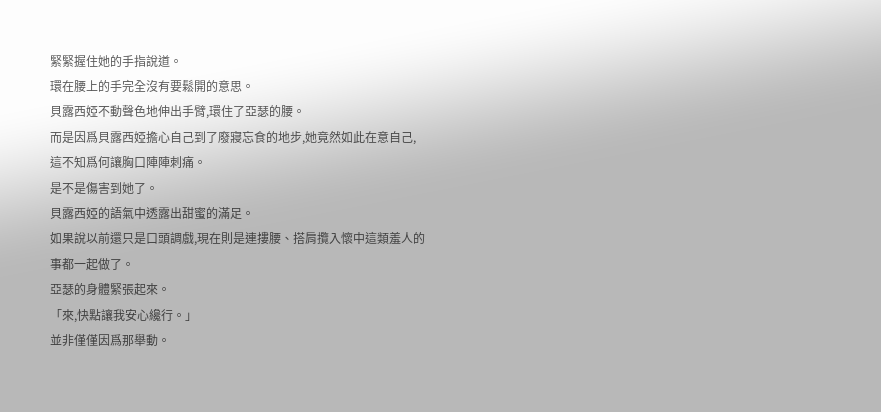緊緊握住她的手指說道。
環在腰上的手完全沒有要鬆開的意思。
貝露西婭不動聲色地伸出手臂,環住了亞瑟的腰。
而是因爲貝露西婭擔心自己到了廢寢忘食的地步,她竟然如此在意自己,這不知爲何讓胸口陣陣刺痛。
是不是傷害到她了。
貝露西婭的語氣中透露出甜蜜的滿足。
如果說以前還只是口頭調戲,現在則是連摟腰、搭肩攬入懷中這類羞人的事都一起做了。
亞瑟的身體緊張起來。
「來,快點讓我安心纔行。」
並非僅僅因爲那舉動。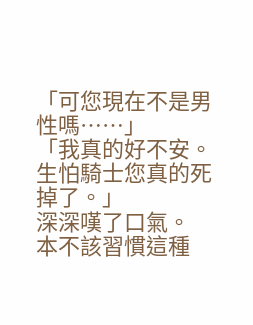「可您現在不是男性嗎……」
「我真的好不安。生怕騎士您真的死掉了。」
深深嘆了口氣。
本不該習慣這種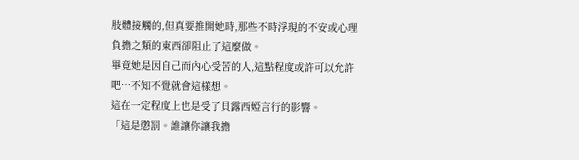肢體接觸的,但真要推開她時,那些不時浮現的不安或心理負擔之類的東西卻阻止了這麼做。
畢竟她是因自己而內心受苦的人,這點程度或許可以允許吧…不知不覺就會這樣想。
這在一定程度上也是受了貝露西婭言行的影響。
「這是懲罰。誰讓你讓我擔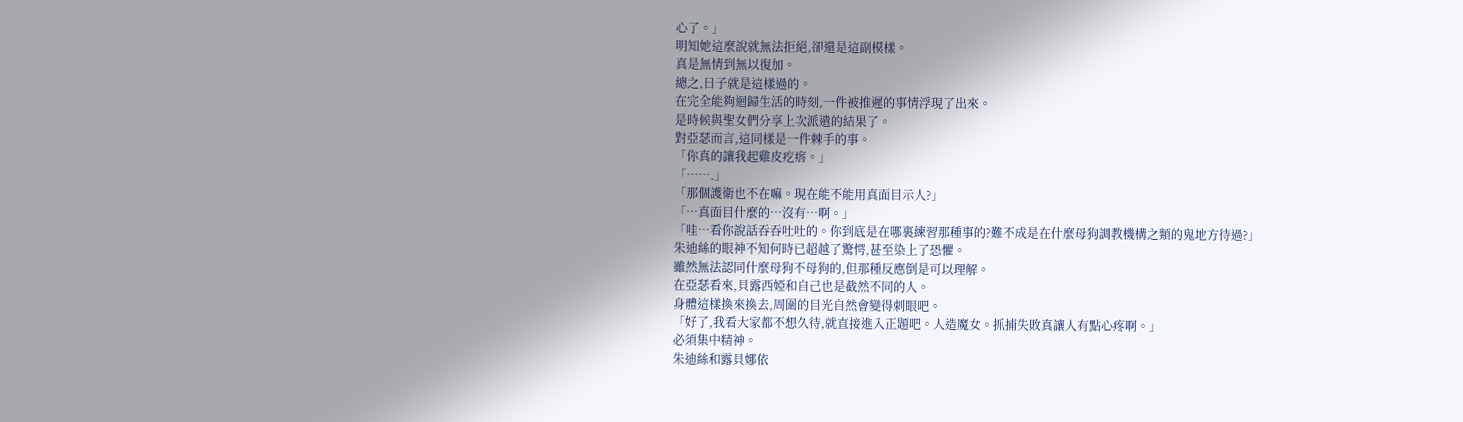心了。」
明知她這麼說就無法拒絕,卻還是這副模樣。
真是無情到無以復加。
總之,日子就是這樣過的。
在完全能夠迴歸生活的時刻,一件被推遲的事情浮現了出來。
是時候與聖女們分享上次派遣的結果了。
對亞瑟而言,這同樣是一件棘手的事。
「你真的讓我起雞皮疙瘩。」
「…….」
「那個護衛也不在嘛。現在能不能用真面目示人?」
「…真面目什麼的…沒有…啊。」
「哇…看你說話吞吞吐吐的。你到底是在哪裏練習那種事的?難不成是在什麼母狗調教機構之類的鬼地方待過?」
朱迪絲的眼神不知何時已超越了驚愕,甚至染上了恐懼。
雖然無法認同什麼母狗不母狗的,但那種反應倒是可以理解。
在亞瑟看來,貝露西婭和自己也是截然不同的人。
身體這樣換來換去,周圍的目光自然會變得刺眼吧。
「好了,我看大家都不想久待,就直接進入正題吧。人造魔女。抓捕失敗真讓人有點心疼啊。」
必須集中精神。
朱迪絲和露貝娜依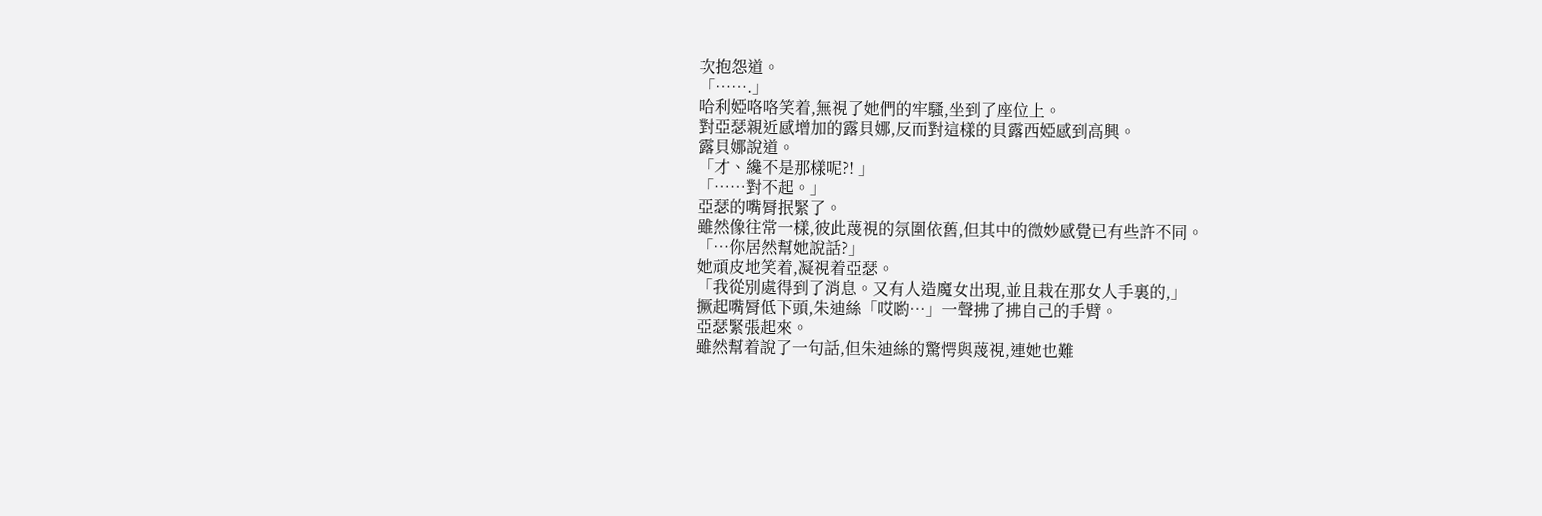次抱怨道。
「…….」
哈利婭咯咯笑着,無視了她們的牢騷,坐到了座位上。
對亞瑟親近感增加的露貝娜,反而對這樣的貝露西婭感到高興。
露貝娜說道。
「才、纔不是那樣呢?! 」
「……對不起。」
亞瑟的嘴脣抿緊了。
雖然像往常一樣,彼此蔑視的氛圍依舊,但其中的微妙感覺已有些許不同。
「…你居然幫她說話?」
她頑皮地笑着,凝視着亞瑟。
「我從別處得到了消息。又有人造魔女出現,並且栽在那女人手裏的,」
撅起嘴脣低下頭,朱迪絲「哎喲…」一聲拂了拂自己的手臂。
亞瑟緊張起來。
雖然幫着說了一句話,但朱迪絲的驚愕與蔑視,連她也難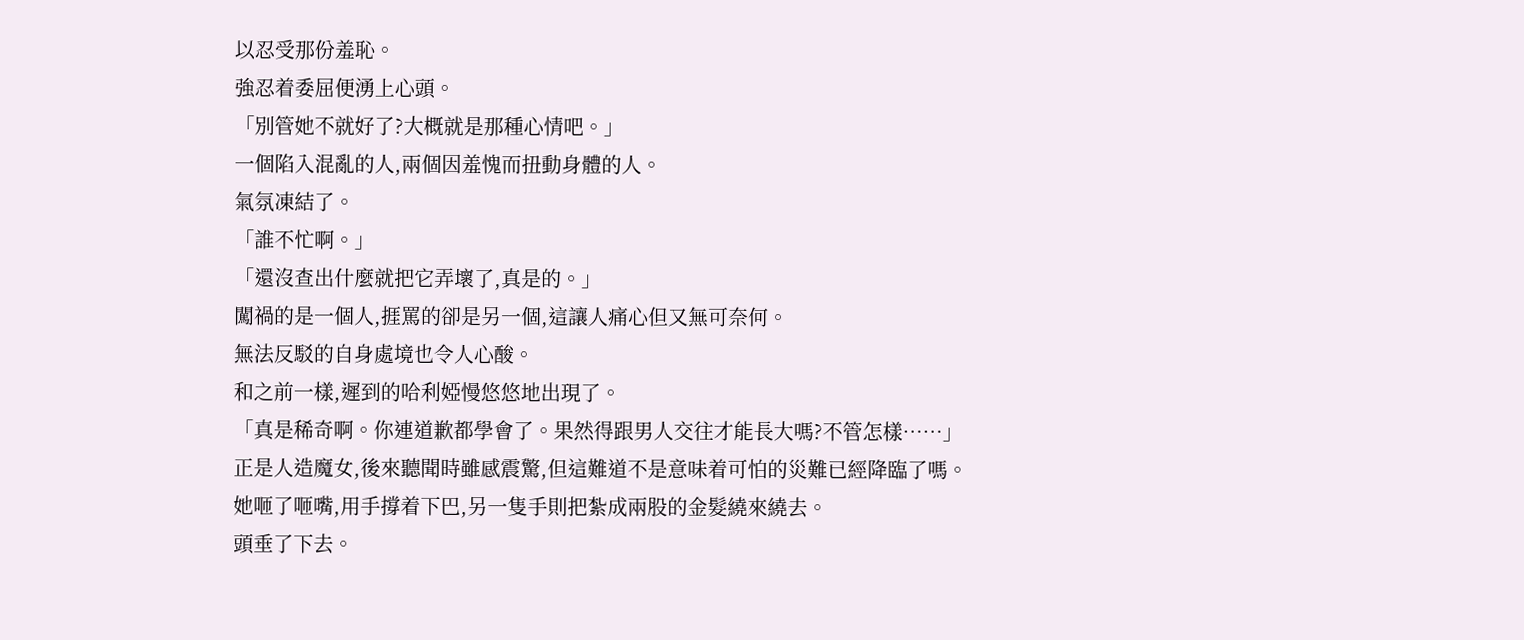以忍受那份羞恥。
強忍着委屈便湧上心頭。
「別管她不就好了?大概就是那種心情吧。」
一個陷入混亂的人,兩個因羞愧而扭動身體的人。
氣氛凍結了。
「誰不忙啊。」
「還沒查出什麼就把它弄壞了,真是的。」
闖禍的是一個人,捱罵的卻是另一個,這讓人痛心但又無可奈何。
無法反駁的自身處境也令人心酸。
和之前一樣,遲到的哈利婭慢悠悠地出現了。
「真是稀奇啊。你連道歉都學會了。果然得跟男人交往才能長大嗎?不管怎樣……」
正是人造魔女,後來聽聞時雖感震驚,但這難道不是意味着可怕的災難已經降臨了嗎。
她咂了咂嘴,用手撐着下巴,另一隻手則把紮成兩股的金髮繞來繞去。
頭垂了下去。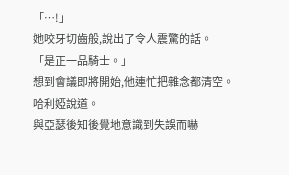「…!」
她咬牙切齒般,說出了令人震驚的話。
「是正一品騎士。」
想到會議即將開始,他連忙把雜念都清空。
哈利婭說道。
與亞瑟後知後覺地意識到失誤而嚇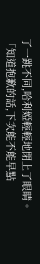了一跳不同,哈利婭輕輕地閉上了眼睛。
「知道抱歉的話,下次能不能早點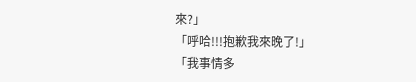來?」
「呼哈!!!抱歉我來晚了!」
「我事情多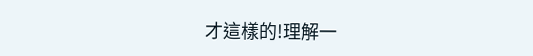才這樣的!理解一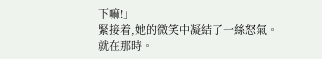下嘛!」
緊接着,她的微笑中凝結了一絲怒氣。
就在那時。